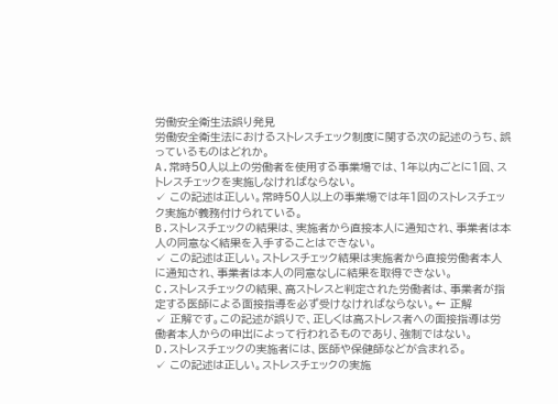労働安全衛生法誤り発見
労働安全衛生法におけるストレスチェック制度に関する次の記述のうち、誤っているものはどれか。
A.常時50人以上の労働者を使用する事業場では、1年以内ごとに1回、ストレスチェックを実施しなければならない。
✓ この記述は正しい。常時50人以上の事業場では年1回のストレスチェック実施が義務付けられている。
B.ストレスチェックの結果は、実施者から直接本人に通知され、事業者は本人の同意なく結果を入手することはできない。
✓ この記述は正しい。ストレスチェック結果は実施者から直接労働者本人に通知され、事業者は本人の同意なしに結果を取得できない。
C.ストレスチェックの結果、高ストレスと判定された労働者は、事業者が指定する医師による面接指導を必ず受けなければならない。← 正解
✓ 正解です。この記述が誤りで、正しくは高ストレス者への面接指導は労働者本人からの申出によって行われるものであり、強制ではない。
D.ストレスチェックの実施者には、医師や保健師などが含まれる。
✓ この記述は正しい。ストレスチェックの実施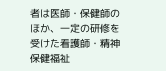者は医師・保健師のほか、一定の研修を受けた看護師・精神保健福祉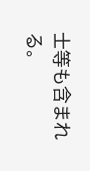士等も含まれる。